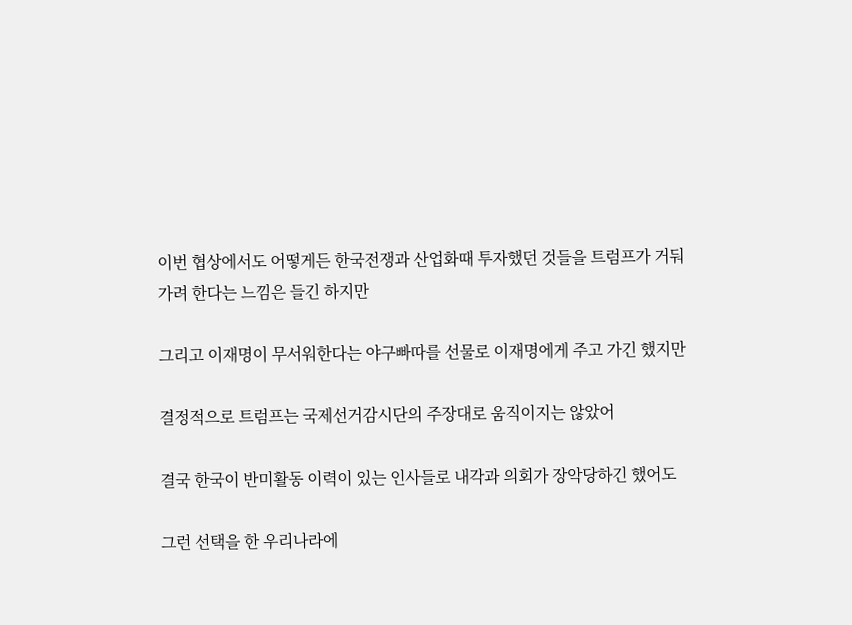이번 협상에서도 어떻게든 한국전쟁과 산업화때 투자했던 것들을 트럼프가 거둬가려 한다는 느낌은 들긴 하지만

그리고 이재명이 무서워한다는 야구빠따를 선물로 이재명에게 주고 가긴 했지만

결정적으로 트럼프는 국제선거감시단의 주장대로 움직이지는 않았어

결국 한국이 반미활동 이력이 있는 인사들로 내각과 의회가 장악당하긴 했어도

그런 선택을 한 우리나라에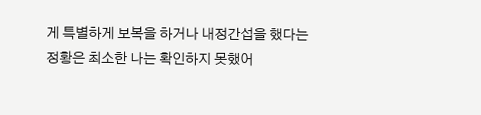게 특별하게 보복을 하거나 내정간섭을 했다는 정황은 최소한 나는 확인하지 못했어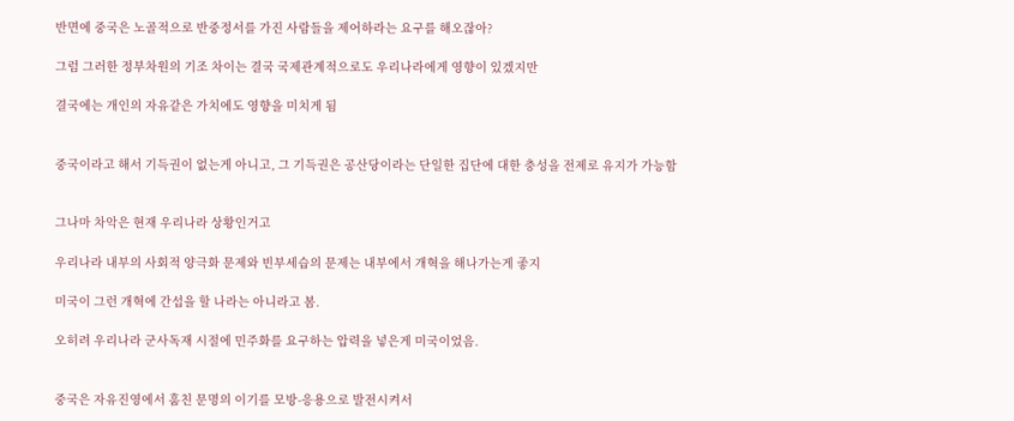반면에 중국은 노골적으로 반중정서를 가진 사람들을 제어하라는 요구를 해오잖아?

그럼 그러한 정부차원의 기조 차이는 결국 국제관계적으로도 우리나라에게 영향이 있겠지만

결국에는 개인의 자유같은 가치에도 영향을 미치게 됨


중국이라고 해서 기득권이 없는게 아니고, 그 기득권은 공산당이라는 단일한 집단에 대한 충성을 전제로 유지가 가능함


그나마 차악은 현재 우리나라 상황인거고

우리나라 내부의 사회적 양극화 문제와 빈부세습의 문제는 내부에서 개혁을 해나가는게 좋지

미국이 그런 개혁에 간섭을 할 나라는 아니라고 봄.

오히려 우리나라 군사독재 시절에 민주화를 요구하는 압력을 넣은게 미국이었음.


중국은 자유진영에서 훔친 문명의 이기를 모방-응용으로 발전시켜서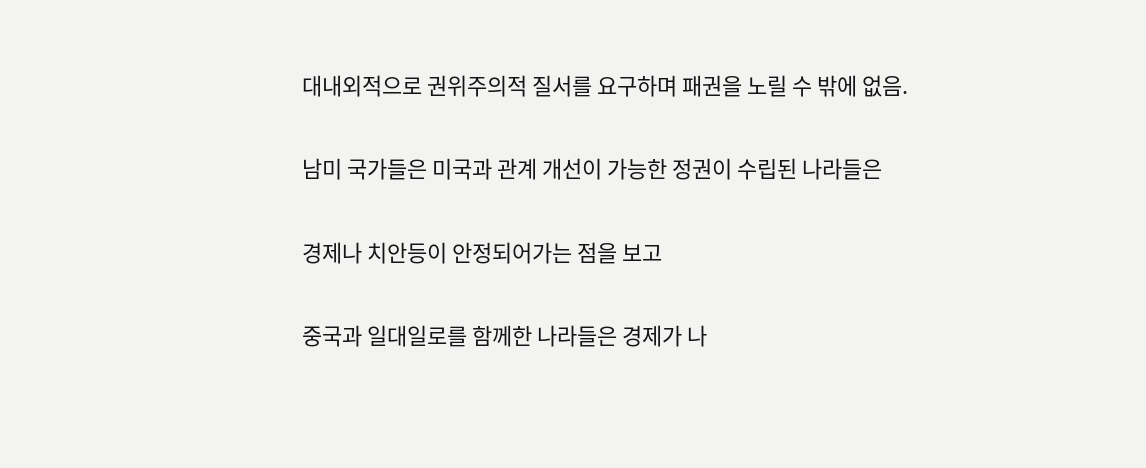대내외적으로 권위주의적 질서를 요구하며 패권을 노릴 수 밖에 없음.

남미 국가들은 미국과 관계 개선이 가능한 정권이 수립된 나라들은

경제나 치안등이 안정되어가는 점을 보고

중국과 일대일로를 함께한 나라들은 경제가 나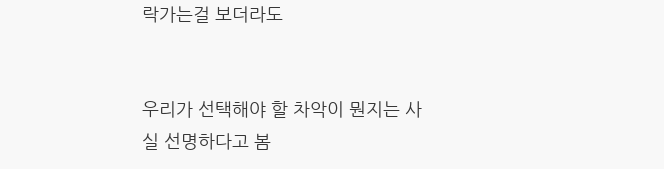락가는걸 보더라도


우리가 선택해야 할 차악이 뭔지는 사실 선명하다고 봄